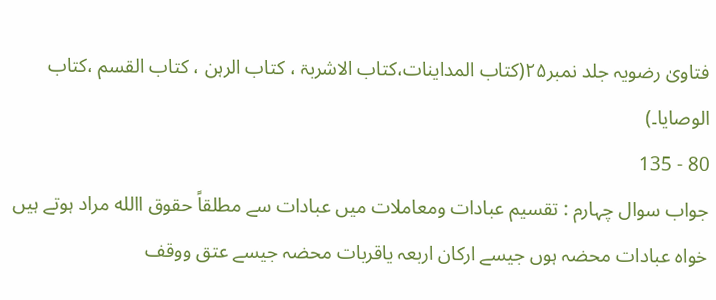فتاویٰ رضویہ جلد نمبر۲۵(کتاب المداینات،کتاب الاشربۃ ، کتاب الرہن ، کتاب القسم ،کتاب الوصایا۔)
80 - 135
جواب سوال چہارم : تقسیم عبادات ومعاملات میں عبادات سے مطلقاً حقوق االله مراد ہوتے ہیں خواہ عبادات محضہ ہوں جیسے ارکان اربعہ یاقربات محضہ جیسے عتق ووقف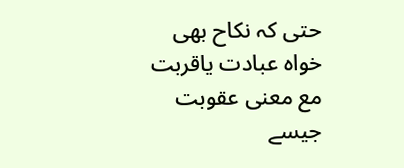حتی کہ نکاح بھی خواہ عبادت یاقربت مع معنی عقوبت جیسے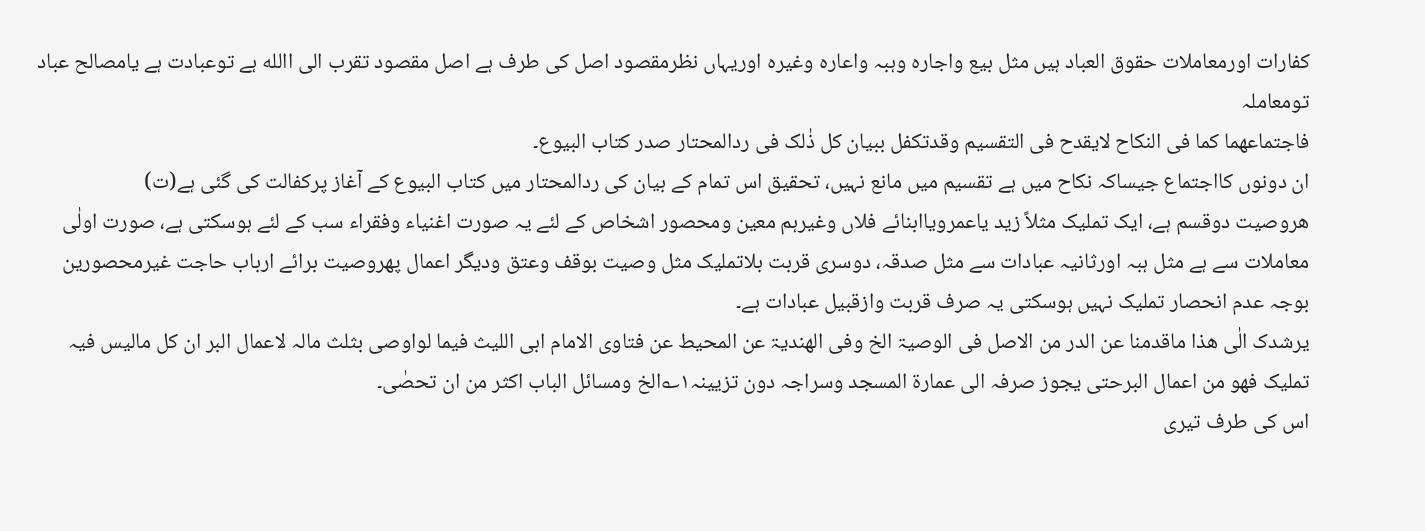کفارات اورمعاملات حقوق العباد ہیں مثل بیع واجارہ وہبہ واعارہ وغیرہ اوریہاں نظرمقصود اصل کی طرف ہے اصل مقصود تقرب الی االله ہے توعبادت ہے یامصالح عباد تومعاملہ
فاجتماعھما کما فی النکاح لایقدح فی التقسیم وقدتکفل ببیان کل ذٰلک فی ردالمحتار صدر کتاب البیوع۔
ان دونوں کااجتماع جیساکہ نکاح میں ہے تقسیم میں مانع نہیں، تحقیق اس تمام کے بیان کی ردالمحتار میں کتاب البیوع کے آغاز پرکفالت کی گئی ہے(ت)
ھروصیت دوقسم ہے، ایک تملیک مثلاً زید یاعمرویاابنائے فلاں وغیرہم معین ومحصور اشخاص کے لئے یہ صورت اغنیاء وفقراء سب کے لئے ہوسکتی ہے، صورت اولٰی معاملات سے ہے مثل ہبہ اورثانیہ عبادات سے مثل صدقہ، دوسری قربت بلاتملیک مثل وصیت بوقف وعتق ودیگر اعمال پھروصیت برائے ارباب حاجت غیرمحصورین بوجہ عدم انحصار تملیک نہیں ہوسکتی یہ صرف قربت وازقبیل عبادات ہے۔
یرشدک الٰی ھذا ماقدمنا عن الدر من الاصل فی الوصیۃ الخ وفی الھندیۃ عن المحیط عن فتاوی الامام ابی اللیث فیما لواوصی بثلث مالہ لاعمال البر ان کل مالیس فیہ تملیک فھو من اعمال البرحتی یجوز صرفہ الی عمارۃ المسجد وسراجہ دون تزیینہ۱؎الخ ومسائل الباب اکثر من ان تحصٰی۔
اس کی طرف تیری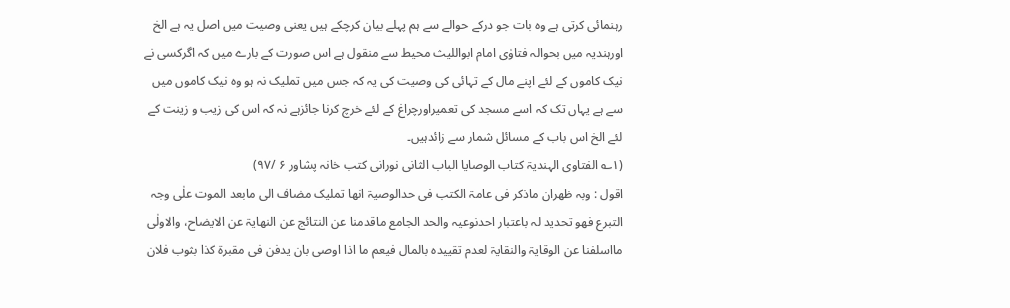رہنمائی کرتی ہے وہ بات جو درکے حوالے سے ہم پہلے بیان کرچکے ہیں یعنی وصیت میں اصل یہ ہے الخ اورہندیہ میں بحوالہ فتاوٰی امام ابواللیث محیط سے منقول ہے اس صورت کے بارے میں کہ اگرکسی نے نیک کاموں کے لئے اپنے مال کے تہائی کی وصیت کی یہ کہ جس میں تملیک نہ ہو وہ نیک کاموں میں سے ہے یہاں تک کہ اسے مسجد کی تعمیراورچراغ کے لئے خرچ کرنا جائزہے نہ کہ اس کی زیب و زینت کے لئے الخ اس باب کے مسائل شمار سے زائدہیں۔
(۱؎ الفتاوی الہندیۃ کتاب الوصایا الباب الثانی نورانی کتب خانہ پشاور ۶ /۹۷)
اقول : وبہ ظھران ماذکر فی عامۃ الکتب فی حدالوصیۃ انھا تملیک مضاف الی مابعد الموت علٰی وجہ التبرع فھو تحدید لہ باعتبار احدنوعیہ والحد الجامع ماقدمنا عن النتائج عن النھایۃ عن الایضاح، والاولٰی مااسلفنا عن الوقایۃ والنقایۃ لعدم تقییدہ بالمال فیعم ما اذا اوصی بان یدفن فی مقبرۃ کذا بثوب فلان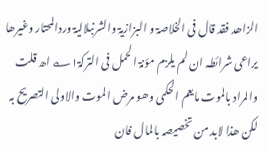الزاھد فقد قال فی الخلاصۃ و البزازیۃ والشرنبلالیۃ وردالمحتار وغیرھا یراعی شرائطہ ان لم یلزم مؤنۃ الحمل فی الترکۃ۱؎ اھ قلت والمراد بالموت مایعم الحکمی وھو مرض الموت والاولی التصریح بہ لکن ھذا لابد من تخصیصہ بالمال فان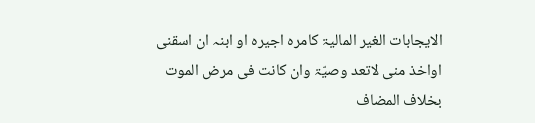الایجابات الغیر المالیۃ کامرہ اجیرہ او ابنہ ان اسقنی اواخذ منی لاتعد وصیّۃ وان کانت فی مرض الموت بخلاف المضاف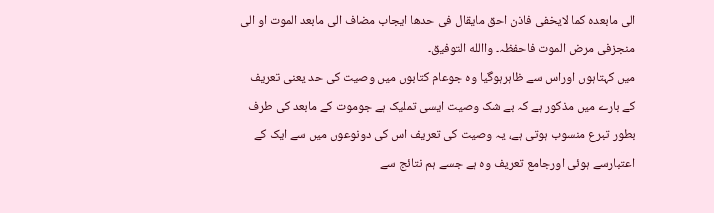الی مابعدہ کما لایخفی فاذن احق مایقال فی حدھا ایجاب مضاف الی مابعد الموت او الی منجزفی مرض الموت فاحفظہ۔ واالله التوفیق۔
میں کہتاہوں اوراس سے ظاہرہوگیا وہ جوعام کتابوں میں وصیت کی حد یعنی تعریف کے بارے میں مذکور ہے کہ بے شک وصیت ایسی تملیک ہے جوموت کے مابعد کی طرف بطور تبرع منسوب ہوتی ہے، یہ وصیت کی تعریف اس کی دونوعوں میں سے ایک کے اعتبارسے ہوئی اورجامع تعریف وہ ہے جسے ہم نتائج سے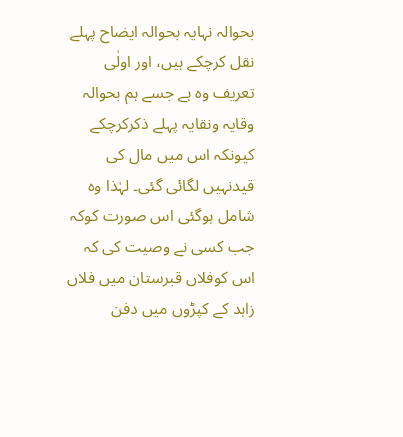بحوالہ نہایہ بحوالہ ایضاح پہلے نقل کرچکے ہیں، اور اولٰی تعریف وہ ہے جسے ہم بحوالہ وقایہ ونقایہ پہلے ذکرکرچکے کیونکہ اس میں مال کی قیدنہیں لگائی گئی۔ لہٰذا وہ شامل ہوگئی اس صورت کوکہ جب کسی نے وصیت کی کہ اس کوفلاں قبرستان میں فلاں زاہد کے کپڑوں میں دفن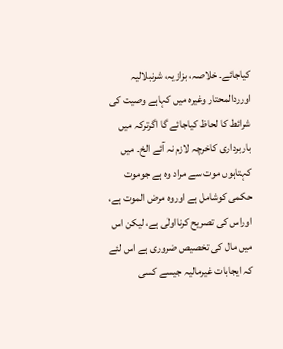کیاجائے۔ خلاصہ، بزازیہ، شرنبلالیہ اورردالمحتار وغیرہ میں کہاہے وصیت کی شرائط کا لحاظ کیاجائے گا اگرترکہ میں باربرداری کاخرچہ لازم نہ آئے الخ۔ میں کہتاہوں موت سے مراد وہ ہے جوموت حکمی کوشامل ہے اوروہ مرض الموت ہے، اوراس کی تصریح کرنااولٰی ہے، لیکن اس میں مال کی تخصیص ضروری ہے اس لئے کہ ایجابات غیرمالیہ جیسے کسی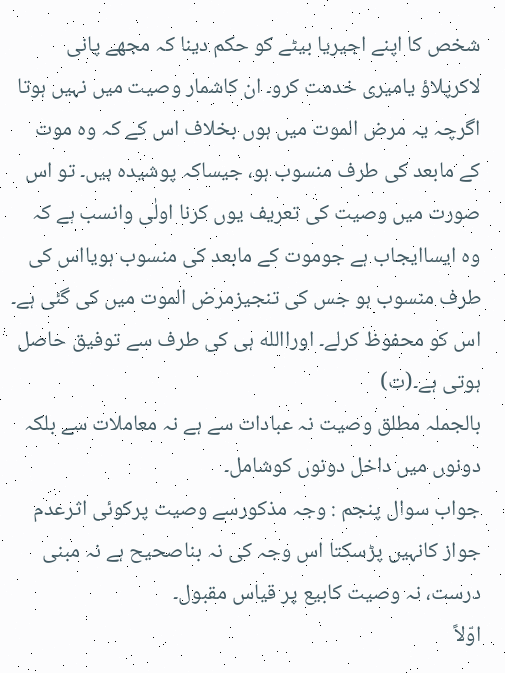شخص کا اپنے اجیریا بیٹے کو حکم دینا کہ مجھے پانی لاکرپلاؤ یامیری خدمت کرو۔ ان کاشمار وصیت میں نہیں ہوتا اگرچہ یہ مرض الموت میں ہوں بخلاف اس کے کہ وہ موت کے مابعد کی طرف منسوب ہو، جیساکہ پوشیدہ ہیں۔ تو اس صورت میں وصیت کی تعریف یوں کرنا اولٰی وانسب ہے کہ وہ ایساایجاب ہے جوموت کے مابعد کی منسوب ہویااس کی طرف منسوب ہو جس کی تنجیزمرض الموت میں کی گئی ہے۔ اس کو محفوظ کرلے۔ اوراالله ہی کی طرف سے توفیق حاصل ہوتی ہے۔(ت)
بالجملہ مطلق وصیت نہ عبادات سے ہے نہ معاملات سے بلکہ دونوں میں داخل دونوں کوشامل۔
جواب سوال پنجم : وجہ مذکورسے وصیت پرکوئی اثرعدم جواز کانہیں پڑسکتا اس وجہ کی نہ بناصحیح ہے نہ مبنی درست، نہ وصیت کابیع پر قیاس مقبول۔
اوّلاً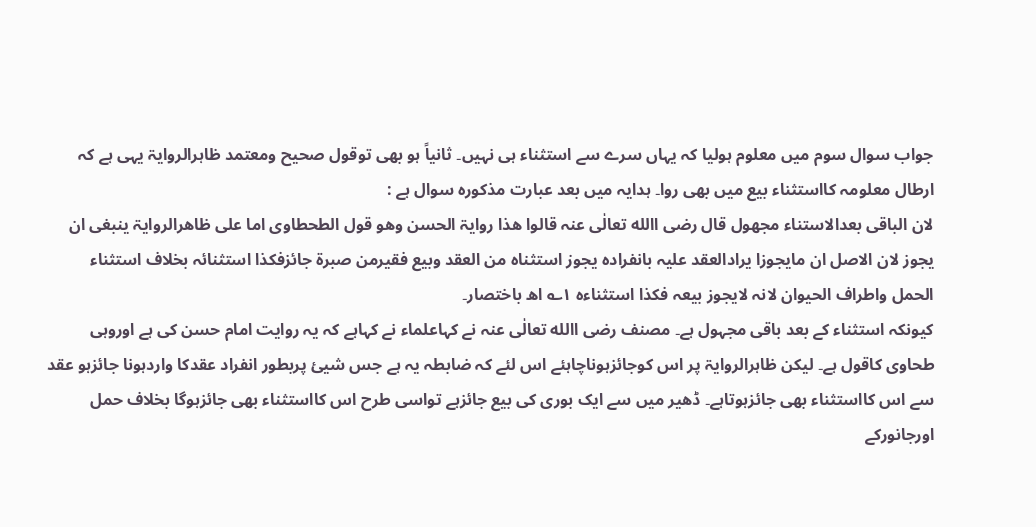جواب سوال سوم میں معلوم ہولیا کہ یہاں سرے سے استثناء ہی نہیں۔ ثانیاً ہو بھی توقول صحیح ومعتمد ظاہرالروایۃ یہی ہے کہ ارطال معلومہ کااستثناء بیع میں بھی روا۔ ہدایہ میں بعد عبارت مذکورہ سوال ہے :
لان الباقی بعدالاستناء مجھول قال رضی االله تعالٰی عنہ قالوا ھذا روایۃ الحسن وھو قول الطحطاوی اما علی ظاھرالروایۃ ینبغی ان یجوز لان الاصل ان مایجوزا یرادالعقد علیہ بانفرادہ یجوز استثناہ من العقد وبیع فقیرمن صبرۃ جائزفکذا استثنائہ بخلاف استثناء الحمل واطراف الحیوان لانہ لایجوز بیعہ فکذا استثناءہ ۱؎ اھ باختصار۔
کیونکہ استثناء کے بعد باقی مجہول ہے۔ مصنف رضی االله تعالٰی عنہ نے کہاعلماء نے کہاہے کہ یہ روایت امام حسن کی ہے اوروہی طحاوی کاقول ہے۔ لیکن ظاہرالروایۃ پر اس کوجائزہوناچاہئے اس لئے کہ ضابطہ یہ ہے جس شیئ پربطور انفراد عقدکا واردہونا جائزہو عقد سے اس کااستثناء بھی جائزہوتاہے۔ ڈھیر میں سے ایک بوری کی بیع جائزہے تواسی طرح اس کااستثناء بھی جائزہوگا بخلاف حمل اورجانورکے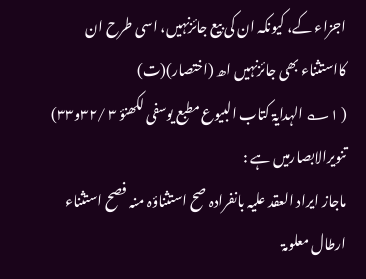اجزاء کے، کیونکہ ان کی بیع جائزنہیں، اسی طرح ان کااستثناء بھی جائزنہیں اھ (اختصار)(ت)
( ۱؎ الہدایۃ کتاب البیوع مطبع یوسفی لکھنؤ ۳ /۳۲و۳۳)
تنویرالابصارمیں ہے :
ماجاز ایراد العقد علیہ بانفرادہ صح استثناؤہ منہ فصح استثناء ارطال معلومۃ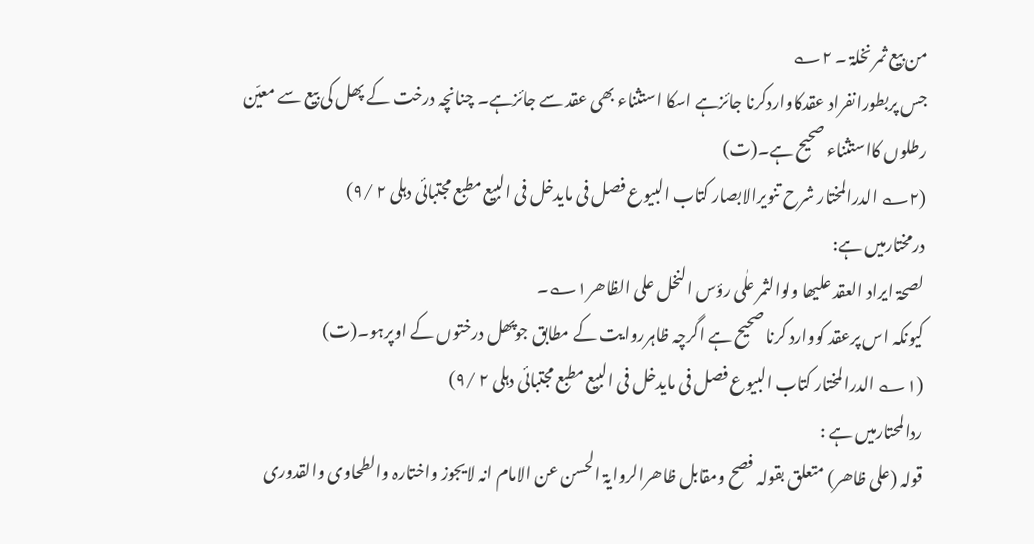من بیع ثمر نخلۃ ۔ ۲؎
جس پربطورانفراد عقدکاواردکرنا جائزہے اسکا استثناء بھی عقد سے جائزہے۔ چنانچہ درخت کے پھل کی بیع سے معیّن رطلوں کااستثناء صحیح ہے۔(ت)
(۲؎ الدرالمختار شرح تنویرالابصار کتاب البیوع فصل فی مایدخل فی البیع مطبع مجتبائی دہلی ۲ /۹)
درمختارمیں ہے:
لصحۃ ایراد العقد علیھا ولوالثمر علٰی رؤس النخل علی الظاھر۱؎۔
کیونکہ اس پرعقد کووارد کرنا صحیح ہے اگرچہ ظاہرروایت کے مطابق جوپھل درختوں کے اوپرہو۔(ت)
(۱؎ الدرالمختار کتاب البیوع فصل فی مایدخل فی البیع مطبع مجتبائی دہلی ۲ /۹)
ردالمحتارمیں ہے :
قولہ (علی ظاھر) متعلق بقولہ فصح ومقابل ظاھرالروایۃ الحسن عن الامام انہ لایجوز واختارہ والطحاوی والقدوری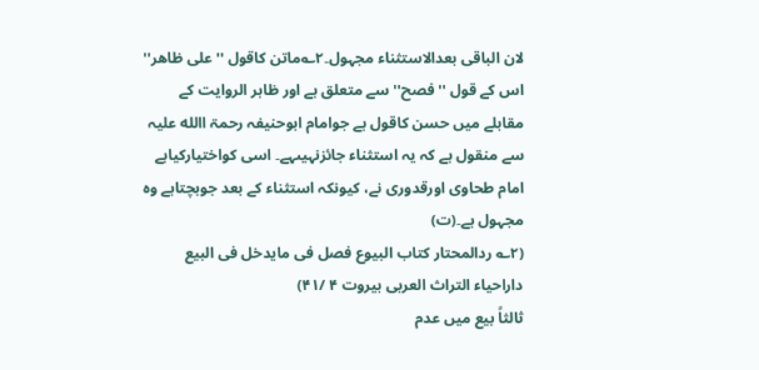لان الباقی بعدالاستثناء مجہول۔۲؎ماتن کاقول ''علی ظاھر''
اس کے قول ''فصح'' سے متعلق ہے اور ظاہر الروایت کے مقابلے میں حسن کاقول ہے جوامام ابوحنیفہ رحمۃ االله علیہ سے منقول ہے کہ یہ استثناء جائزنہیںہے۔ اسی کواختیارکیاہے امام طحاوی اورقدوری نے، کیونکہ استثناء کے بعد جوبچتاہے وہ مجہول ہے۔(ت)
(۲؎ ردالمحتار کتاب البیوع فصل فی مایدخل فی البیع داراحیاء التراث العربی بیروت ۴ /۴۱)
ثالثاً بیع میں عدم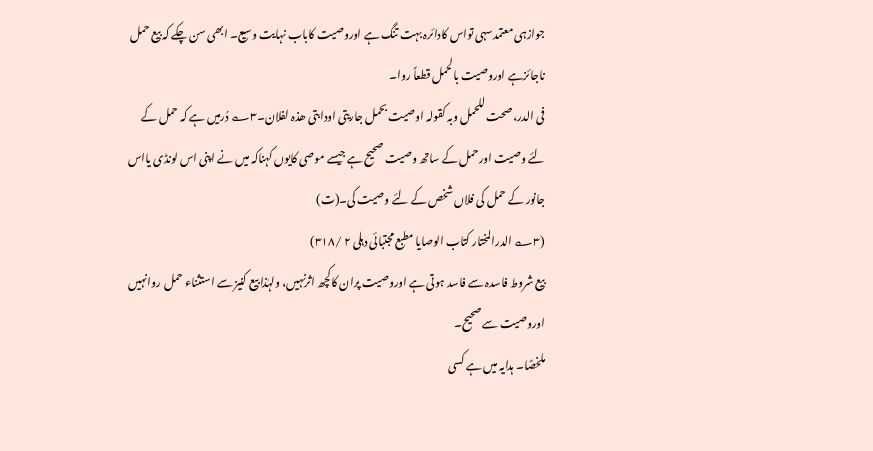جوازہی معتمدسہی تواس کادائرہ بہت تنگ ہے اوروصیت کاباب نہایت وسیع۔ ابھی سن چکے کہ بیع حمل ناجائزہے اوروصیت بالحمل قطعاً روا۔
فی الدر، صحت للحمل وبہ کقولہ اوصیت بحمل جاریتی اودابتی ھذہ لفلان۔۳؎ دُرمیں ہے کہ حمل کے لئے وصیت اورحمل کے ساتھ وصیت صحیح ہے جیسے موصی کایوں کہناکہ میں نے اپنی اس لونڈی یااس جانور کے حمل کی فلاں شخص کے لئے وصیت کی۔(ت)
(۳؎ الدرالمختار کتاب الوصایا مطبع مجتبائی دہلی ۲ /۳۱۸)
بیع شروط فاسدہ سے فاسد ہوتی ہے اوروصیت پران کاکچھ اثرنہیں، ولہٰذا بیع کنیز سے استثناء حمل روانہیں اوروصیت سے صحیح۔
ملخصًا۔ ہدایہ میں ہے کسی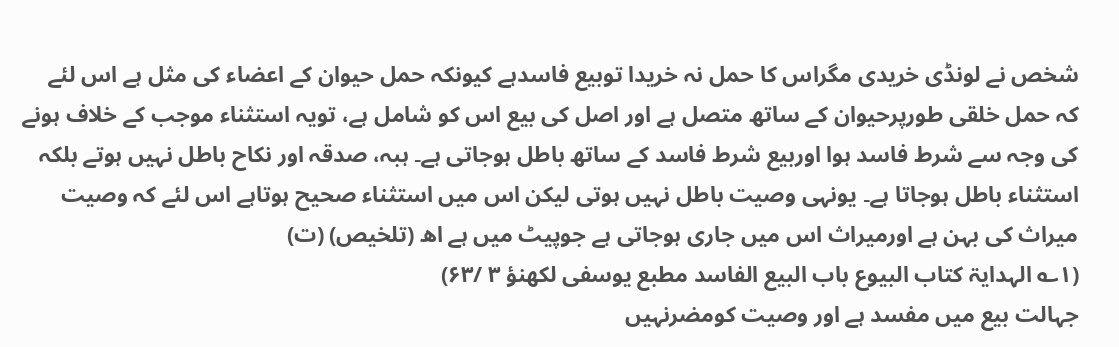شخص نے لونڈی خریدی مگراس کا حمل نہ خریدا توبیع فاسدہے کیونکہ حمل حیوان کے اعضاء کی مثل ہے اس لئے کہ حمل خلقی طورپرحیوان کے ساتھ متصل ہے اور اصل کی بیع اس کو شامل ہے، تویہ استثناء موجب کے خلاف ہونے کی وجہ سے شرط فاسد ہوا اوربیع شرط فاسد کے ساتھ باطل ہوجاتی ہے۔ ہبہ، صدقہ اور نکاح باطل نہیں ہوتے بلکہ استثناء باطل ہوجاتا ہے۔ یونہی وصیت باطل نہیں ہوتی لیکن اس میں استثناء صحیح ہوتاہے اس لئے کہ وصیت میراث کی بہن ہے اورمیراث اس میں جاری ہوجاتی ہے جوپیٹ میں ہے اھ (تلخیص) (ت)
(۱؎ الہدایۃ کتاب البیوع باب البیع الفاسد مطبع یوسفی لکھنؤ ۳ /۶۳)
جہالت بیع میں مفسد ہے اور وصیت کومضرنہیں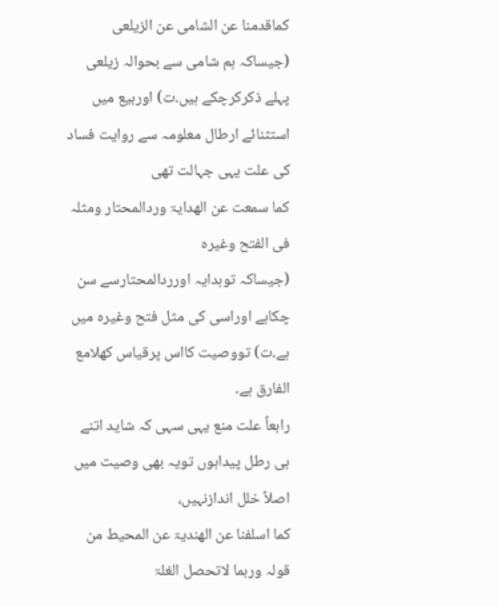کماقدمنا عن الشامی عن الزیلعی
(جیساکہ ہم شامی سے بحوالہ زیلعی پہلے ذکرکرچکے ہیں۔ت) اوربیع میں استثنائے ارطال معلومہ سے روایت فساد کی علت یہی جہالت تھی
کما سمعت عن الھدایۃ وردالمحتار ومثلہ فی الفتح وغیرہ
(جیساکہ توہدایہ اورردالمحتارسے سن چکاہے اوراسی کی مثل فتح وغیرہ میں ہے۔ت) تووصیت کااس پرقیاس کھلامع الفارق ہے۔
رابعاً علت منع یہی سہی کہ شاید اتنے ہی رطل پیداہوں تویہ بھی وصیت میں اصلاً خلل اندازنہیں،
کما اسلفنا عن الھندیۃ عن المحیط من قولہ وربما لاتحصل الغلۃ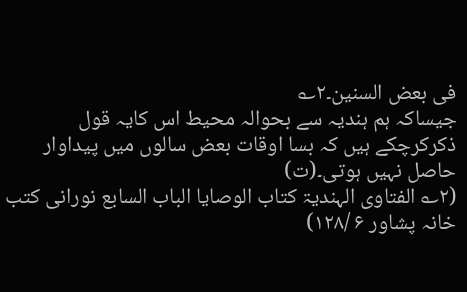فی بعض السنین۔۲؎
جیساکہ ہم ہندیہ سے بحوالہ محیط اس کایہ قول ذکرکرچکے ہیں کہ بسا اوقات بعض سالوں میں پیداوار حاصل نہیں ہوتی۔(ت)
(۲؎ الفتاوی الہندیۃ کتاب الوصایا الباب السابع نورانی کتب خانہ پشاور ۶ /۱۲۸)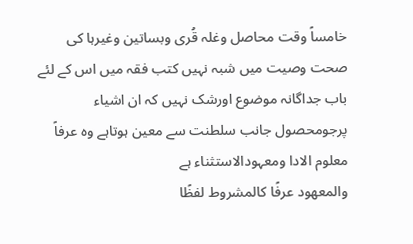خامساً وقت محاصل وغلہ قُری وبساتین وغیرہا کی صحت وصیت میں شبہ نہیں کتب فقہ میں اس کے لئے باب جداگانہ موضوع اورشک نہیں کہ ان اشیاء پرجومحصول جانب سلطنت سے معین ہوتاہے وہ عرفاً معلوم الادا ومعہودالاستثناء ہے
والمعھود عرفًا کالمشروط لفظًا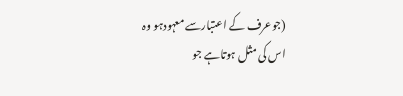(جوعرف کے اعتبارسے معہودہو وہ اس کی مثل ہوتاہے جو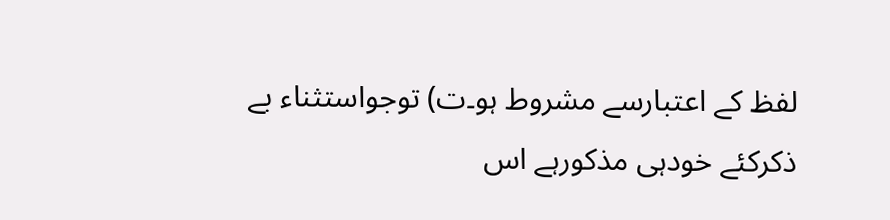لفظ کے اعتبارسے مشروط ہو۔ت) توجواستثناء بے ذکرکئے خودہی مذکورہے اس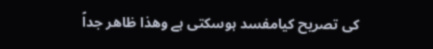کی تصریح کیامفسد ہوسکتی ہے وھذا ظاھر جداً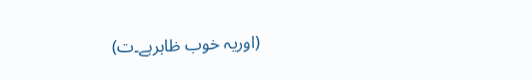(اوریہ خوب ظاہرہے۔ت)